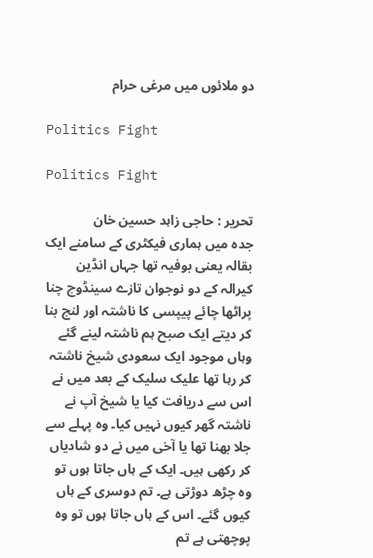دو ملائوں میں مرغی حرام

Politics Fight

Politics Fight

تحریر : حاجی زاہد حسین خان
جدہ میں ہماری فیکٹری کے سامنے ایک بقالہ یعنی بوفیہ تھا جہاں انڈین کیرالہ کے دو نوجوان تازے سینڈوچ چنا پراٹھا چائے پیپسی کا ناشتہ اور لنچ بنا کر دیتے ایک صبح ہم ناشتہ لینے گئے وہاں موجود ایک سعودی شیخ ناشتہ کر رہا تھا علیک سلیک کے بعد میں نے اس سے دریافت کیا یا شیخ آپ نے ناشتہ گھر کیوں نہیں کیا۔ وہ پہلے سے جلا بھنا تھا یا آخی میں نے دو شادیاں کر رکھی ہیں۔ ایک کے ہاں جاتا ہوں تو وہ چڑھ دوڑتی ہے۔ تم دوسری کے ہاں کیوں گئے۔ اس کے ہاں جاتا ہوں تو وہ پوچھتی ہے تم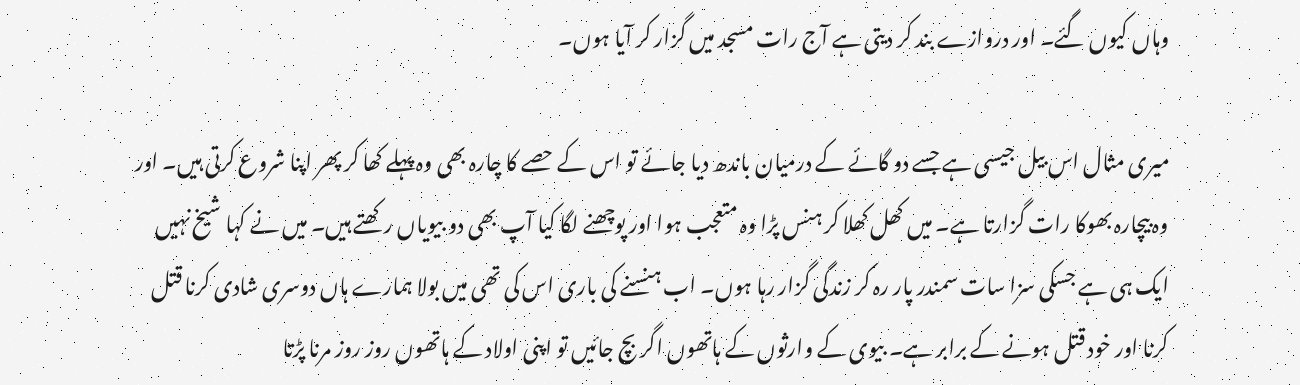وہاں کیوں گئے۔ اور دروازے بند کر دیتی ہے آج رات مسجد میں گزار کر آیا ہوں۔

میری مثال اس بیل جیسی ہے جسے دو گائے کے درمیان باندھ دیا جائے تو اس کے حصے کا چارہ بھی وہ پہلے کھا کر پھر اپنا شروع کرتی ہیں۔ اور وہ بیچارہ بھوکا رات گزارتا ہے۔ میں کھل کھلا کر ہنس پڑا وہ متعجب ہوا اور پوچھنے لگا کیا آپ بھی دو بیویاں رکھتے ہیں۔ میں نے کہا شیخ نہیں ایک ہی ہے جسکی سزا سات سمندر پار رہ کر زندگی گزار رہا ہوں۔ اب ہنسنے کی باری اس کی تھی میں بولا ہمارے ہاں دوسری شادی کرنا قتل کرنا اور خود قتل ہونے کے برابر ہے۔ بیوی کے وارثوں کے ہاتھوں اگر بچ جائیں تو اپنی اولاد کے ہاتھوں روز روز مرنا پڑتا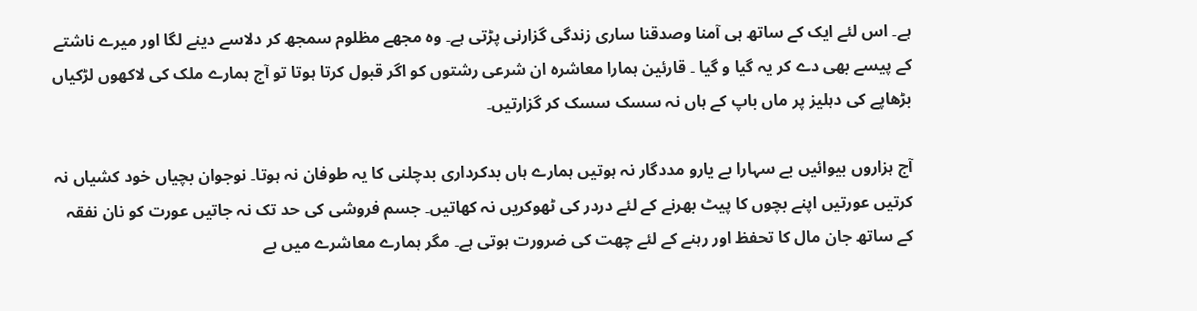ہے۔ اس لئے ایک کے ساتھ ہی آمنا وصدقنا ساری زندگی گزارنی پڑتی ہے۔ وہ مجھے مظلوم سمجھ کر دلاسے دینے لگا اور میرے ناشتے کے پیسے بھی دے کر یہ گیا و گیا ۔ قارئین ہمارا معاشرہ ان شرعی رشتوں کو اگر قبول کرتا ہوتا تو آج ہمارے ملک کی لاکھوں لڑکیاں بڑھاپے کی دہلیز پر ماں باپ کے ہاں نہ سسک سسک کر گزارتیں۔

آج ہزاروں بیوائیں بے سہارا بے یارو مددگار نہ ہوتیں ہمارے ہاں بدکرداری بدچلنی کا یہ طوفان نہ ہوتا۔ نوجوان بچیاں خود کشیاں نہ کرتیں عورتیں اپنے بچوں کا پیٹ بھرنے کے لئے دردر کی ٹھوکریں نہ کھاتیں۔ جسم فروشی کی حد تک نہ جاتیں عورت کو نان نفقہ کے ساتھ جان مال کا تحفظ اور رہنے کے لئے چھت کی ضرورت ہوتی ہے۔ مگر ہمارے معاشرے میں بے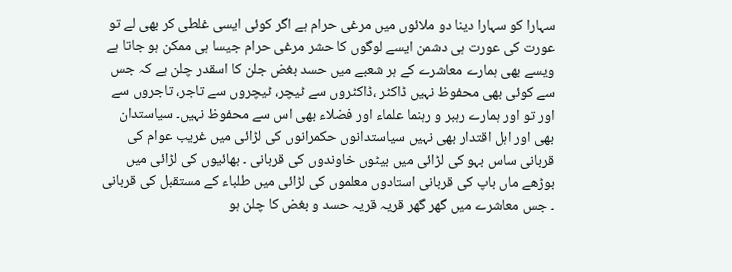سہارا کو سہارا دینا دو ملائوں میں مرغی حرام ہے اگر کوئی ایسی غلطی کر بھی لے تو عورت کی عورت ہی دشمن ایسے لوگوں کا حشر مرغی حرام جیسا ہی ممکن ہو جاتا ہے ویسے بھی ہمارے معاشرے کے ہر شعبے میں حسد بغض جلن کا اسقدر چلن ہے کہ جس سے کوئی بھی محفوظ نہیں ڈاکٹر ،ڈاکٹروں سے ٹیچر، ٹیچروں سے تاجر، تاجروں سے اور تو اور ہمارے رہبر و رہنما علماء اور فضلاء بھی اس سے محفوظ نہیں۔ سیاستدان بھی اور اہل اقتدار بھی نہیں سیاستدانوں حکمرانوں کی لڑائی میں غریب عوام کی قربانی ساس بہو کی لڑائی میں بیٹوں خاوندوں کی قربانی ۔ بھائیوں کی لڑائی میں بوڑھے ماں باپ کی قربانی استادوں معلموں کی لڑائی میں طلباء کے مستقبل کی قربانی ۔ جس معاشرے میں گھر گھر قریہ قریہ حسد و بغض کا چلن ہو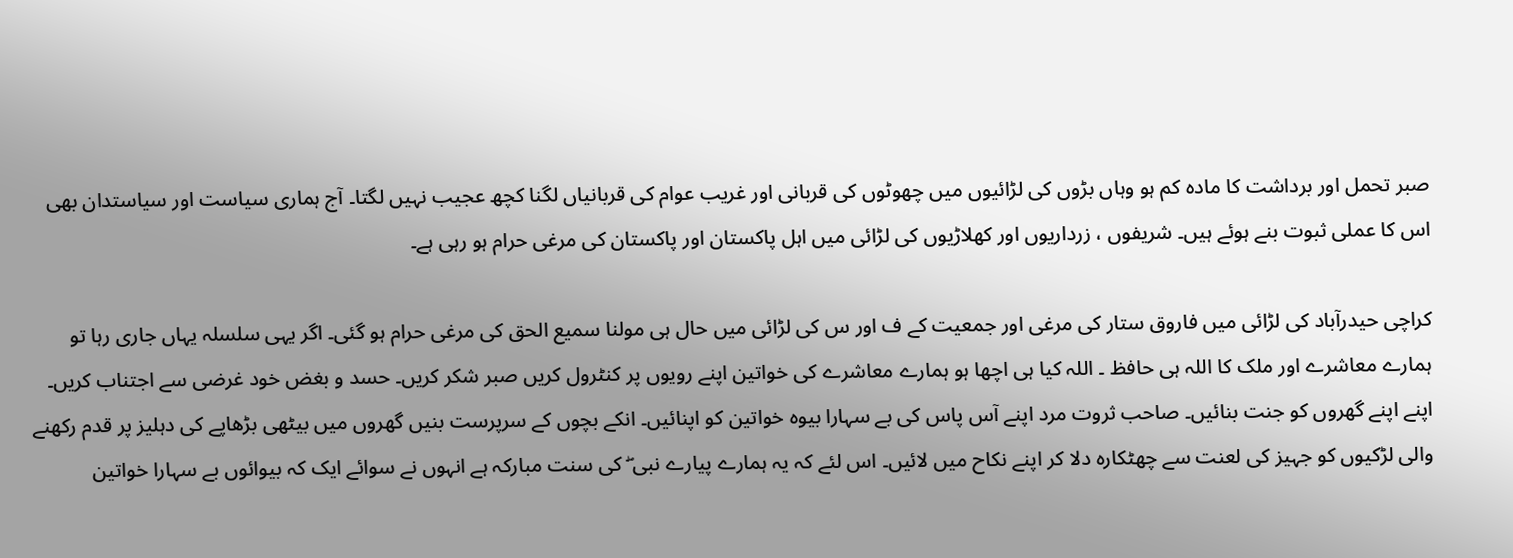صبر تحمل اور برداشت کا مادہ کم ہو وہاں بڑوں کی لڑائیوں میں چھوٹوں کی قربانی اور غریب عوام کی قربانیاں لگنا کچھ عجیب نہیں لگتا۔ آج ہماری سیاست اور سیاستدان بھی اس کا عملی ثبوت بنے ہوئے ہیں۔ شریفوں ، زرداریوں اور کھلاڑیوں کی لڑائی میں اہل پاکستان اور پاکستان کی مرغی حرام ہو رہی ہے۔

کراچی حیدرآباد کی لڑائی میں فاروق ستار کی مرغی اور جمعیت کے ف اور س کی لڑائی میں حال ہی مولنا سمیع الحق کی مرغی حرام ہو گئی۔ اگر یہی سلسلہ یہاں جاری رہا تو ہمارے معاشرے اور ملک کا اللہ ہی حافظ ۔ اللہ کیا ہی اچھا ہو ہمارے معاشرے کی خواتین اپنے رویوں پر کنٹرول کریں صبر شکر کریں۔ حسد و بغض خود غرضی سے اجتناب کریں۔ اپنے اپنے گھروں کو جنت بنائیں۔ صاحب ثروت مرد اپنے آس پاس کی بے سہارا بیوہ خواتین کو اپنائیں۔ انکے بچوں کے سرپرست بنیں گھروں میں بیٹھی بڑھاپے کی دہلیز پر قدم رکھنے والی لڑکیوں کو جہیز کی لعنت سے چھٹکارہ دلا کر اپنے نکاح میں لائیں۔ اس لئے کہ یہ ہمارے پیارے نبی ۖ کی سنت مبارکہ ہے انہوں نے سوائے ایک کہ بیوائوں بے سہارا خواتین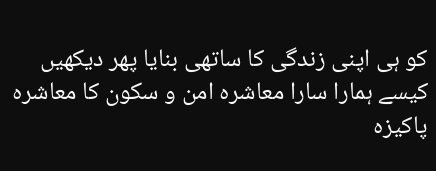کو ہی اپنی زندگی کا ساتھی بنایا پھر دیکھیں کیسے ہمارا سارا معاشرہ امن و سکون کا معاشرہ پاکیزہ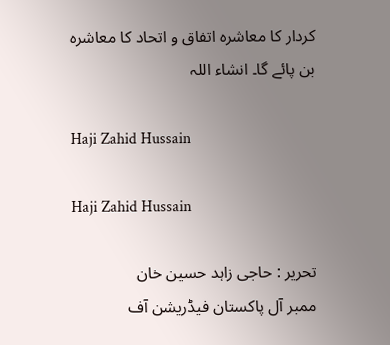کردار کا معاشرہ اتفاق و اتحاد کا معاشرہ بن پائے گا۔ انشاء اللہ

Haji Zahid Hussain

Haji Zahid Hussain

تحریر : حاجی زاہد حسین خان
ممبر آل پاکستان فیڈریشن آف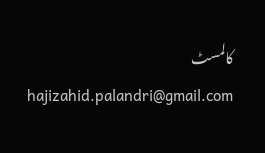کالمسٹ
hajizahid.palandri@gmail.com